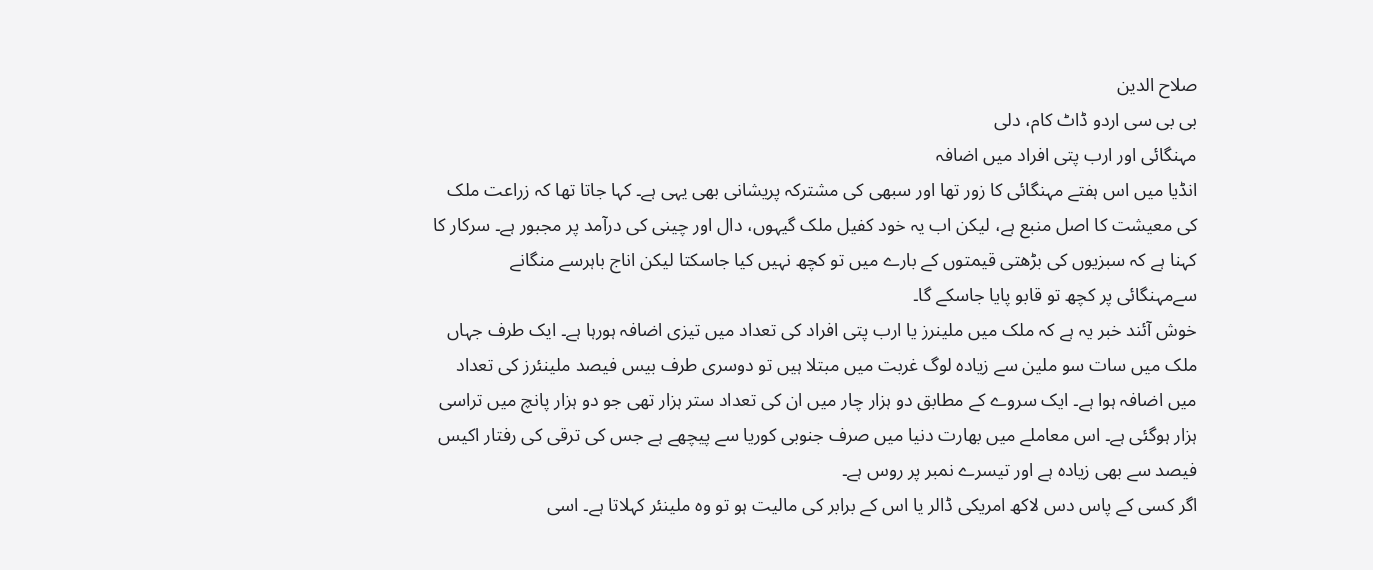صلاح الدین
بی بی سی اردو ڈاٹ کام، دلی
مہنگائی اور ارب پتی افراد میں اضافہ
انڈیا میں اس ہفتے مہنگائی کا زور تھا اور سبھی کی مشترکہ پریشانی بھی یہی ہے۔ کہا جاتا تھا کہ زراعت ملک کی معیشت کا اصل منبع ہے، لیکن اب یہ خود کفیل ملک گیہوں، دال اور چینی کی درآمد پر مجبور ہے۔ سرکار کا کہنا ہے کہ سبزیوں کی بڑھتی قیمتوں کے بارے میں تو کچھ نہیں کیا جاسکتا لیکن اناج باہرسے منگانے سےمہنگائی پر کچھ تو قابو پایا جاسکے گا۔
خوش آئند خبر یہ ہے کہ ملک میں ملینرز یا ارب پتی افراد کی تعداد میں تیزی اضافہ ہورہا ہے۔ ایک طرف جہاں ملک میں سات سو ملین سے زیادہ لوگ غربت میں مبتلا ہیں تو دوسری طرف بیس فیصد ملینئرز کی تعداد میں اضافہ ہوا ہے۔ ایک سروے کے مطابق دو ہزار چار میں ان کی تعداد ستر ہزار تھی جو دو ہزار پانچ میں تراسی ہزار ہوگئی ہے۔ اس معاملے میں بھارت دنیا میں صرف جنوبی کوریا سے پیچھے ہے جس کی ترقی کی رفتار اکیس فیصد سے بھی زیادہ ہے اور تیسرے نمبر پر روس ہے۔
اگر کسی کے پاس دس لاکھ امریکی ڈالر یا اس کے برابر کی مالیت ہو تو وہ ملینئر کہلاتا ہے۔ اسی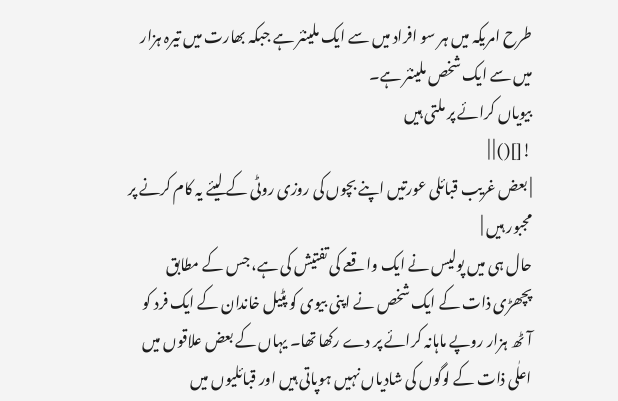طرح امریکہ میں ہر سو افراد میں سے ایک ملینئر ہے جبکہ بھارت میں تیرہ ہزار میں سے ایک شخص ملینئر ہے۔
بیویاں کرائے پر ملتی ہیں
![]() | |
| بعض غریب قبائلی عورتیں اپنے بچوں کی روزی روٹی کے لیئے یہ کام کرنے پر مجبور ہیں |
حال ہی میں پولیس نے ایک واقعے کی تفتیش کی ہے، جس کے مطابق پچھڑی ذات کے ایک شخص نے اپنی بیوی کو پٹیل خاندان کے ایک فرد کو آٹھ ہزار روپے ماہانہ کرائے پر دے رکھا تھا۔ یہاں کے بعض علاقوں میں اعلٰی ذات کے لوگوں کی شادیاں نہیں ہوپاتی ہیں اور قبائلیوں میں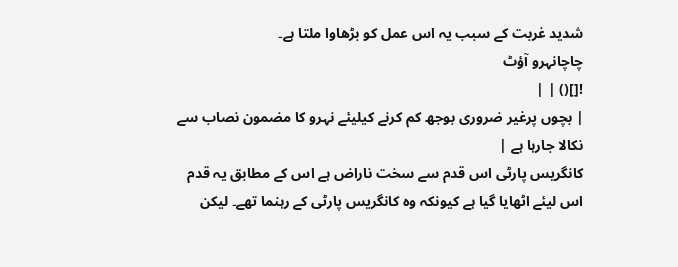شدید غربت کے سبب یہ اس عمل کو بڑھاوا ملتا ہے۔
چاچانہرو آؤٹ
![]() | |
| بچوں پرغیر ضروری بوجھ کم کرنے کیلیئے نہرو کا مضمون نصاب سے نکالا جارہا ہے |
کانگریس پارٹی اس قدم سے سخت ناراض ہے اس کے مطابق یہ قدم اس لیئے اٹھایا گیا ہے کیونکہ وہ کانگریس پارٹی کے رہنما تھے۔ لیکن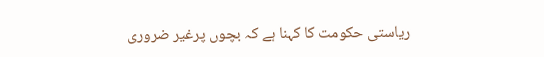ریاستی حکومت کا کہنا ہے کہ بچوں پرغیر ضروری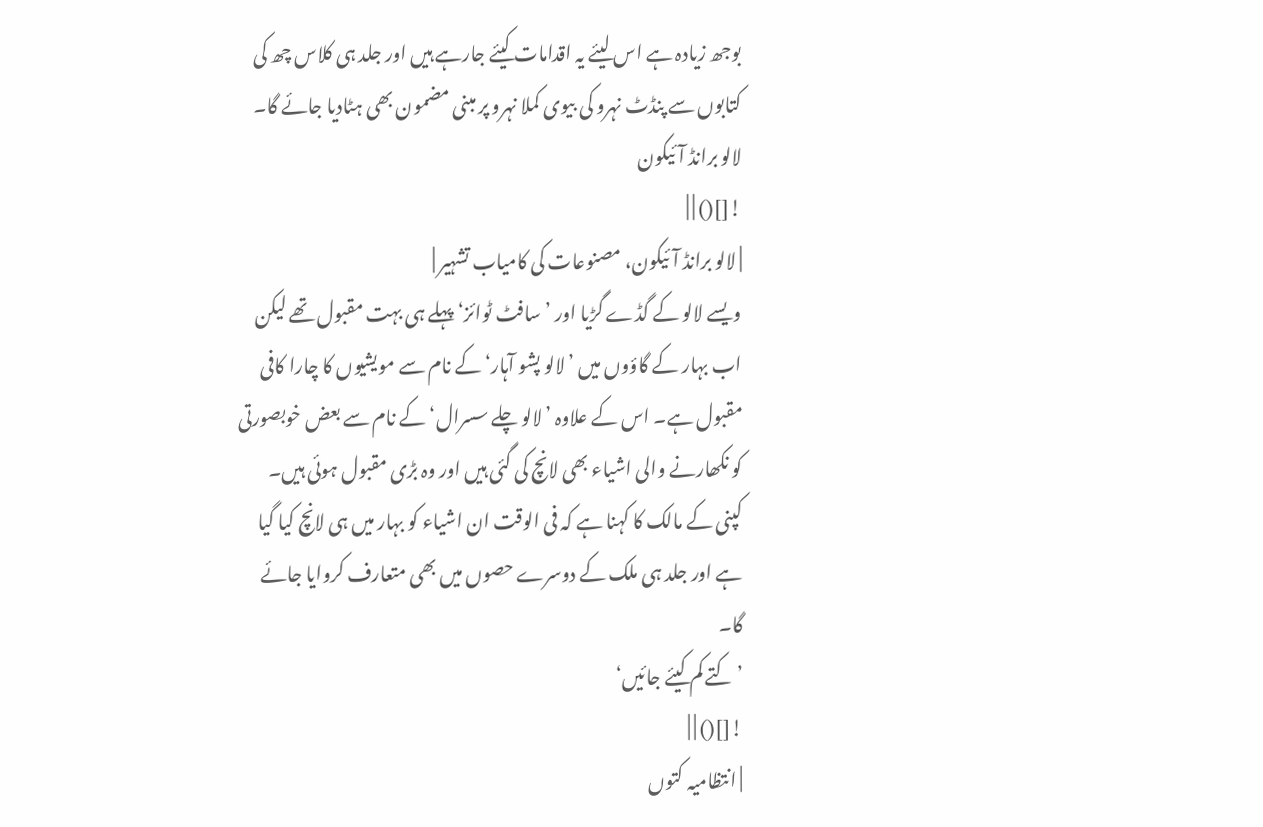بوجھ زیادہ ہے اس لیئے یہ اقدامات کیئے جارہے ہیں اور جلد ہی کلاس چھ کی کتابوں سے پنڈٹ نہرو کی بیوی کملا نہرو پر مبنی مضمون بھی ہٹادیا جائے گا۔
لالو برانڈ آئیکون
![]() | |
| لالو برانڈ آئیکون، مصنوعات کی کامیاب تشہیر |
ویسے لالو کے گڈے گڑیا اور ’سافٹ ٹوائز‘ پہلے ہی بہت مقبول تھے لیکن اب بہار کے گاؤوں میں ’لالو پشو آہار‘ کے نام سے مویشیوں کا چارا کافی مقبول ہے۔ اس کے علاوہ ’لالو چلے سسرال‘ کے نام سے بعض خوبصورتی کو نکھارنے والی اشیاء بھی لانچ کی گئی ہیں اور وہ بڑی مقبول ہوئی ہیں۔ کپنی کے مالک کا کہنا ہے کہ فی الوقت ان اشیاء کو بہار میں ہی لانچ کیا گيا ہے اور جلد ہی ملک کے دوسرے حصوں میں بھی متعارف کروایا جائے گا۔
’کتے کم کیئے جائیں‘
![]() | |
| انتظامیہ کتوں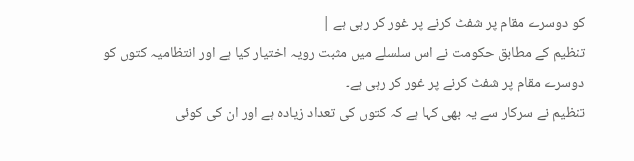کو دوسرے مقام پر شفٹ کرنے پر غور کر رہی ہے |
تنظیم کے مطابق حکومت نے اس سلسلے میں مثبت رویہ اختیار کیا ہے اور انتظامیہ کتوں کو دوسرے مقام پر شفٹ کرنے پر غور کر رہی ہے۔
تنظیم نے سرکار سے یہ بھی کہا ہے کہ کتوں کی تعداد زیادہ ہے اور ان کی کوئی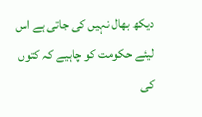دیکھ بھال نہیں کی جاتی ہے اس لیئے حکومت کو چاہیے کہ کتوں کی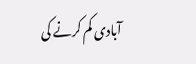آبادی کم کرنے کی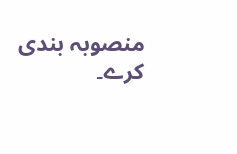منصوبہ بندی کرے۔